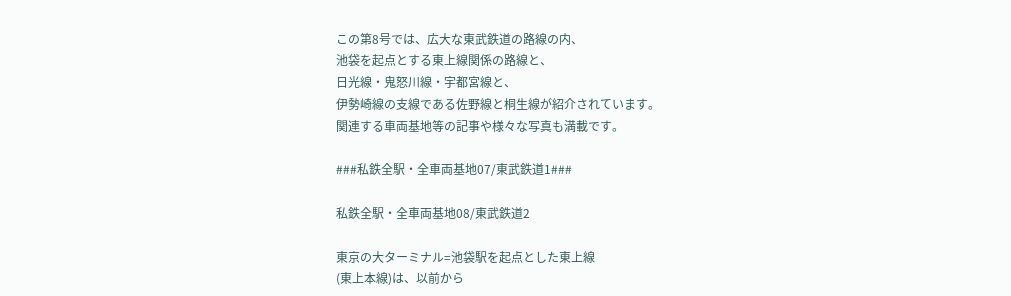この第8号では、広大な東武鉄道の路線の内、
池袋を起点とする東上線関係の路線と、
日光線・鬼怒川線・宇都宮線と、
伊勢崎線の支線である佐野線と桐生線が紹介されています。
関連する車両基地等の記事や様々な写真も満載です。

###私鉄全駅・全車両基地07/東武鉄道1###

私鉄全駅・全車両基地08/東武鉄道2

東京の大ターミナル=池袋駅を起点とした東上線
(東上本線)は、以前から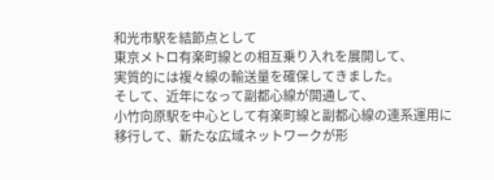和光市駅を結節点として
東京メトロ有楽町線との相互乗り入れを展開して、
実質的には複々線の輸送量を確保してきました。
そして、近年になって副都心線が開通して、
小竹向原駅を中心として有楽町線と副都心線の連系運用に
移行して、新たな広域ネットワークが形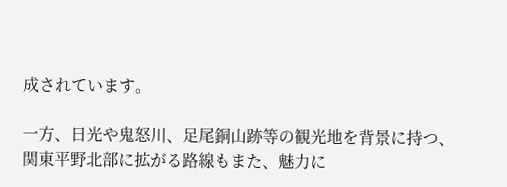成されています。

一方、日光や鬼怒川、足尾銅山跡等の観光地を背景に持つ、
関東平野北部に拡がる路線もまた、魅力に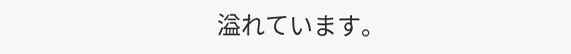溢れています。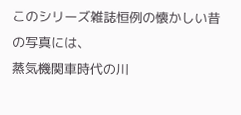このシリーズ雑誌恒例の懐かしい昔の写真には、
蒸気機関車時代の川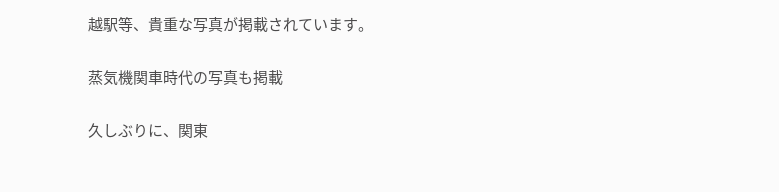越駅等、貴重な写真が掲載されています。

蒸気機関車時代の写真も掲載

久しぶりに、関東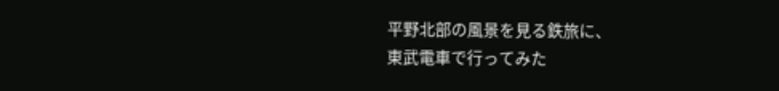平野北部の風景を見る鉄旅に、
東武電車で行ってみた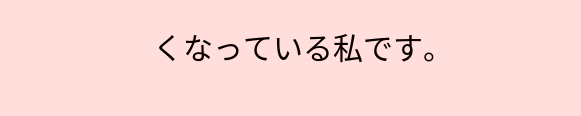くなっている私です。